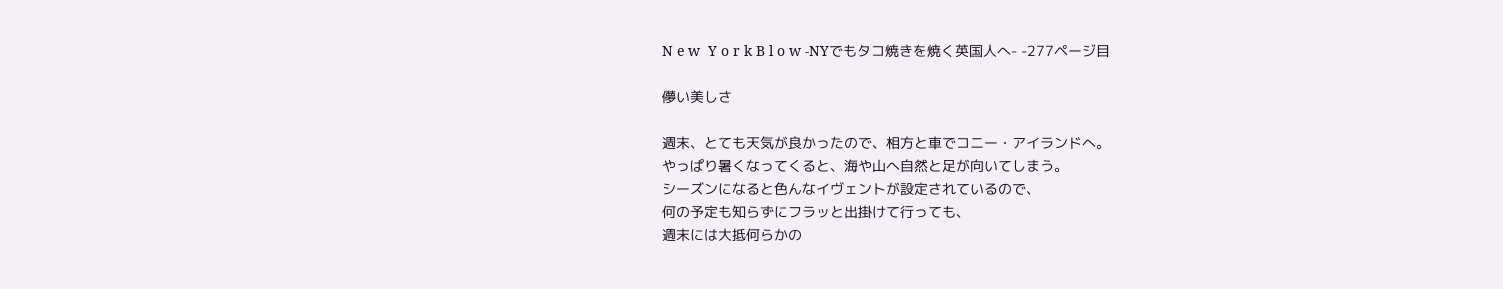N e w  Y o r k B l o w -NYでもタコ焼きを焼く英国人へ- -277ページ目

儚い美しさ

週末、とても天気が良かったので、相方と車でコニー・アイランドへ。
やっぱり暑くなってくると、海や山へ自然と足が向いてしまう。
シーズンになると色んなイヴェントが設定されているので、
何の予定も知らずにフラッと出掛けて行っても、
週末には大抵何らかの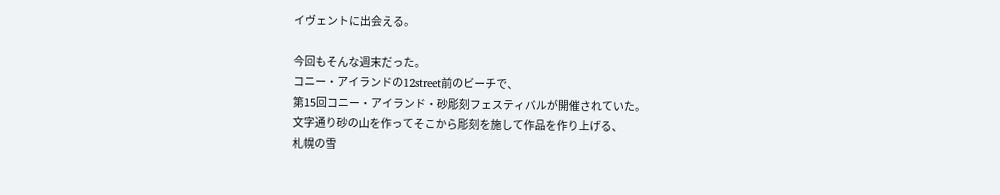イヴェントに出会える。

今回もそんな週末だった。
コニー・アイランドの12street前のビーチで、
第15回コニー・アイランド・砂彫刻フェスティバルが開催されていた。
文字通り砂の山を作ってそこから彫刻を施して作品を作り上げる、
札幌の雪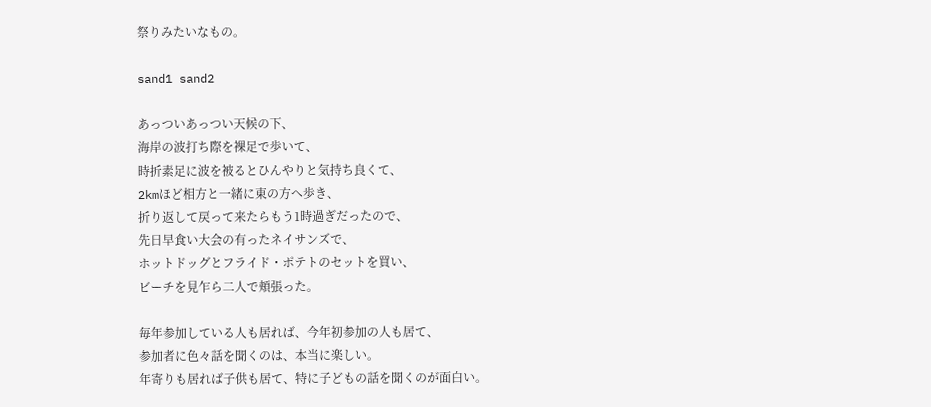祭りみたいなもの。

sand1 sand2

あっついあっつい天候の下、
海岸の波打ち際を裸足で歩いて、
時折素足に波を被るとひんやりと気持ち良くて、
2kmほど相方と一緒に東の方へ歩き、
折り返して戻って来たらもう1時過ぎだったので、
先日早食い大会の有ったネイサンズで、
ホットドッグとフライド・ポテトのセットを買い、
ビーチを見乍ら二人で頬張った。

毎年参加している人も居れば、今年初参加の人も居て、
参加者に色々話を聞くのは、本当に楽しい。
年寄りも居れば子供も居て、特に子どもの話を聞くのが面白い。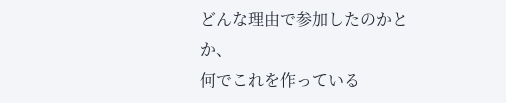どんな理由で参加したのかとか、
何でこれを作っている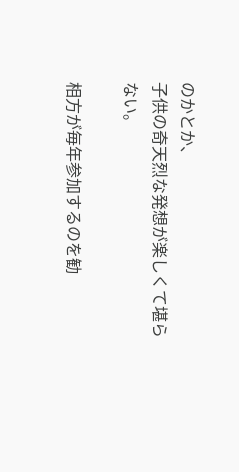のかとか、
子供の奇天烈な発想が楽しくて堪らない。

相方が毎年参加するのを勧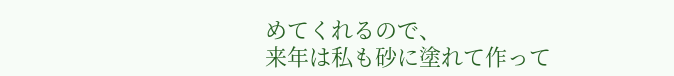めてくれるので、
来年は私も砂に塗れて作って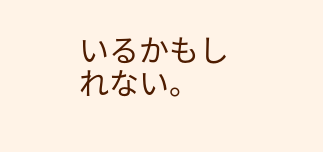いるかもしれない。